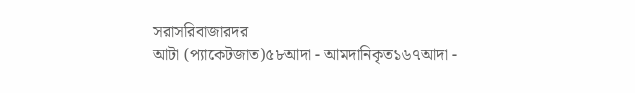সরাসরিবাজারদর
আটা (প্যাকেটজাত)৫৮আদা - আমদানিকৃত১৬৭আদা -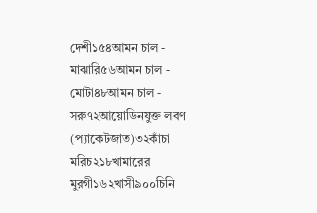দেশী১৫৪আমন চাল - মাঝারি৫৬আমন চাল - মোটা৪৮আমন চাল - সরু৭২আয়োডিনযুক্ত লবণ (প্যাকেটজাত)৩২কাঁচা মরিচ২১৮খামারের মুরগী১৬২খাসী৯০০চিনি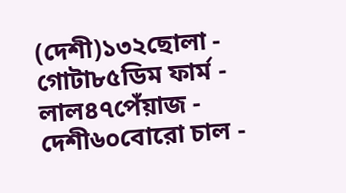(দেশী)১৩২ছোলা - গোটা৮৫ডিম ফার্ম - লাল৪৭পেঁয়াজ - দেশী৬০বোরো চাল -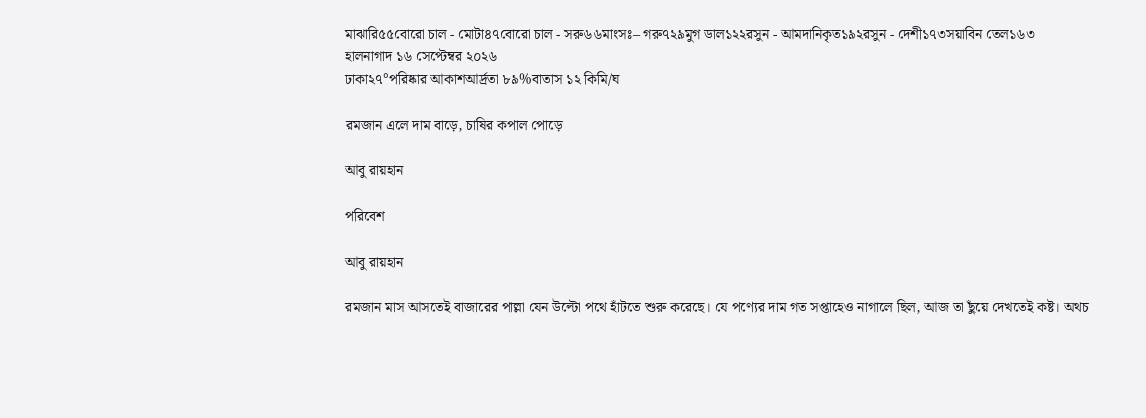মাঝারি৫৫বোরো চাল - মোটা৪৭বোরো চাল - সরু৬৬মাংসঃ– গরু৭২৯মুগ ডাল১২২রসুন - আমদানিকৃত১৯২রসুন - দেশী১৭৩সয়াবিন তেল১৬৩
হালনাগাদ ১৬ সেপ্টেম্বর ২০২৬
ঢাকা২৭°পরিষ্কার আকাশআর্দ্রতা ৮৯%বাতাস ১২ কিমি/ঘ

রমজান এলে দাম বাড়ে, চাষির কপাল পোড়ে

আবু রায়হান

পরিবেশ

আবু রায়হান

রমজান মাস আসতেই বাজারের পাল্লা যেন উল্টো পথে হাঁটতে শুরু করেছে। যে পণ্যের দাম গত সপ্তাহেও নাগালে ছিল, আজ তা ছুঁয়ে দেখতেই কষ্ট। অথচ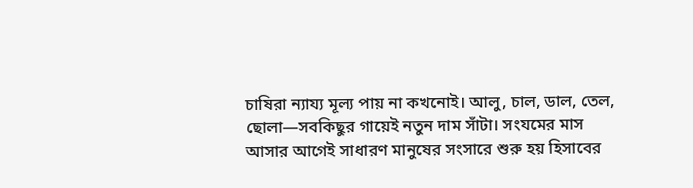চাষিরা ন্যায্য মূল্য পায় না কখনোই। আলু, চাল, ডাল, তেল, ছোলা—সবকিছুর গায়েই নতুন দাম সাঁটা। সংযমের মাস আসার আগেই সাধারণ মানুষের সংসারে শুরু হয় হিসাবের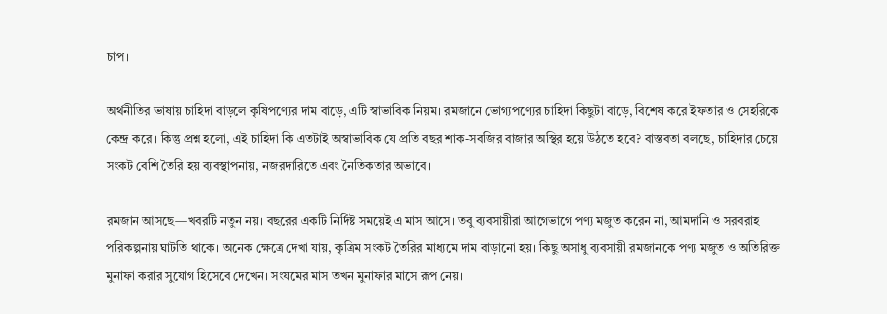চাপ।

অর্থনীতির ভাষায় চাহিদা বাড়লে কৃষিপণ্যের দাম বাড়ে, এটি স্বাভাবিক নিয়ম। রমজানে ভোগ্যপণ্যের চাহিদা কিছুটা বাড়ে, বিশেষ করে ইফতার ও সেহরিকে কেন্দ্র করে। কিন্তু প্রশ্ন হলো, এই চাহিদা কি এতটাই অস্বাভাবিক যে প্রতি বছর শাক-সবজির বাজার অস্থির হয়ে উঠতে হবে? বাস্তবতা বলছে, চাহিদার চেয়ে সংকট বেশি তৈরি হয় ব্যবস্থাপনায়, নজরদারিতে এবং নৈতিকতার অভাবে।

রমজান আসছে—খবরটি নতুন নয়। বছরের একটি নির্দিষ্ট সময়েই এ মাস আসে। তবু ব্যবসায়ীরা আগেভাগে পণ্য মজুত করেন না, আমদানি ও সরবরাহ পরিকল্পনায় ঘাটতি থাকে। অনেক ক্ষেত্রে দেখা যায়, কৃত্রিম সংকট তৈরির মাধ্যমে দাম বাড়ানো হয়। কিছু অসাধু ব্যবসায়ী রমজানকে পণ্য মজুত ও অতিরিক্ত মুনাফা করার সুযোগ হিসেবে দেখেন। সংযমের মাস তখন মুনাফার মাসে রূপ নেয়।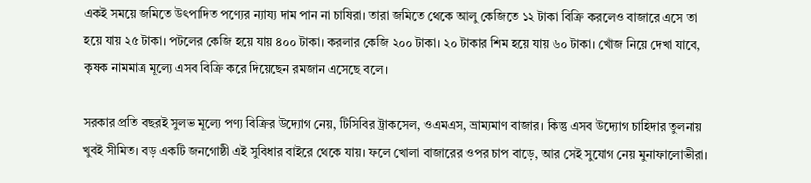একই সময়ে জমিতে উৎপাদিত পণ্যের ন্যায্য দাম পান না চাষিরা। তারা জমিতে থেকে আলু কেজিতে ১২ টাকা বিক্রি করলেও বাজারে এসে তা হয়ে যায় ২৫ টাকা। পটলের কেজি হয়ে যায় ৪০০ টাকা। করলার কেজি ২০০ টাকা। ২০ টাকার শিম হয়ে যায় ৬০ টাকা। খোঁজ নিয়ে দেখা যাবে, কৃষক নামমাত্র মূল্যে এসব বিক্রি করে দিয়েছেন রমজান এসেছে বলে।

সরকার প্রতি বছরই সুলভ মূল্যে পণ্য বিক্রির উদ্যোগ নেয়, টিসিবির ট্রাকসেল, ওএমএস, ভ্রাম্যমাণ বাজার। কিন্তু এসব উদ্যোগ চাহিদার তুলনায় খুবই সীমিত। বড় একটি জনগোষ্ঠী এই সুবিধার বাইরে থেকে যায়। ফলে খোলা বাজারের ওপর চাপ বাড়ে, আর সেই সুযোগ নেয় মুনাফালোভীরা।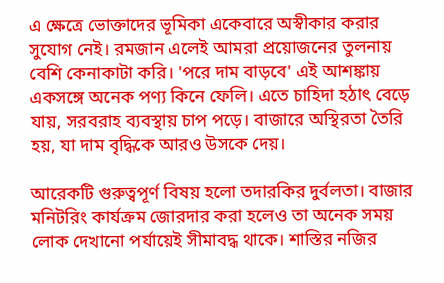এ ক্ষেত্রে ভোক্তাদের ভূমিকা একেবারে অস্বীকার করার সুযোগ নেই। রমজান এলেই আমরা প্রয়োজনের তুলনায় বেশি কেনাকাটা করি। 'পরে দাম বাড়বে' এই আশঙ্কায় একসঙ্গে অনেক পণ্য কিনে ফেলি। এতে চাহিদা হঠাৎ বেড়ে যায়, সরবরাহ ব্যবস্থায় চাপ পড়ে। বাজারে অস্থিরতা তৈরি হয়, যা দাম বৃদ্ধিকে আরও উসকে দেয়।

আরেকটি গুরুত্বপূর্ণ বিষয় হলো তদারকির দুর্বলতা। বাজার মনিটরিং কার্যক্রম জোরদার করা হলেও তা অনেক সময় লোক দেখানো পর্যায়েই সীমাবদ্ধ থাকে। শাস্তির নজির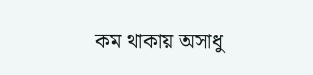কম থাকায় অসাধু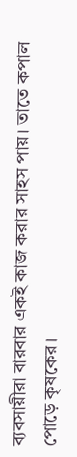ব্যবসায়ীরা বারবার একই কাজ করার সাহস পায়। তাতে কপাল পোড়ে কৃষকের।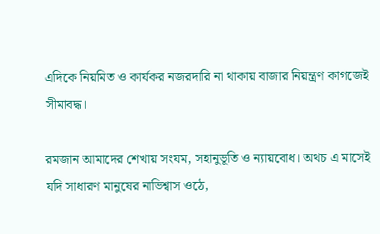এদিকে নিয়মিত ও কার্যকর নজরদারি না থাকায় বাজার নিয়ন্ত্রণ কাগজেই সীমাবদ্ধ।

রমজান আমাদের শেখায় সংযম, সহানুভূতি ও ন্যায়বোধ। অথচ এ মাসেই যদি সাধারণ মানুষের নাভিশ্বাস ওঠে,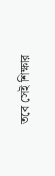তবে সেই শিক্ষার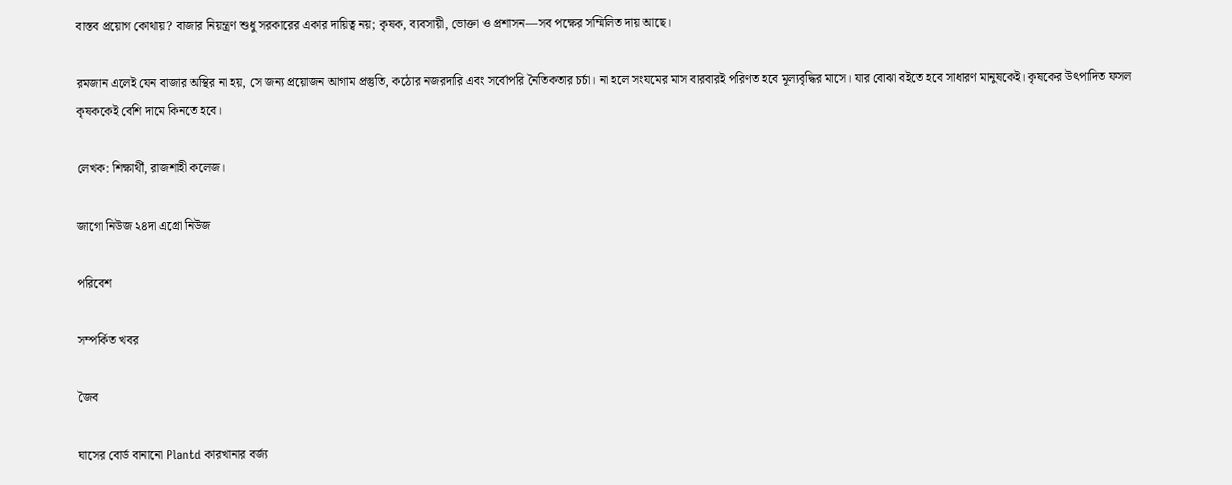বাস্তব প্রয়োগ কোথায়? বাজার নিয়ন্ত্রণ শুধু সরকারের একার দায়িত্ব নয়; কৃষক, ব্যবসায়ী, ভোক্তা ও প্রশাসন—সব পক্ষের সম্মিলিত দায় আছে।

রমজান এলেই যেন বাজার অস্থির না হয়, সে জন্য প্রয়োজন আগাম প্রস্তুতি, কঠোর নজরদারি এবং সর্বোপরি নৈতিকতার চর্চা। না হলে সংযমের মাস বারবারই পরিণত হবে মূল্যবৃদ্ধির মাসে। যার বোঝা বইতে হবে সাধারণ মানুষকেই। কৃষকের উৎপাদিত ফসল কৃষককেই বেশি দামে কিনতে হবে।

লেখক: শিক্ষার্থী, রাজশাহী কলেজ।

জাগো নিউজ ২৪দা এগ্রো নিউজ

পরিবেশ

সম্পর্কিত খবর

জৈব

ঘাসের বোর্ড বানানো Plantd কারখানার বর্জ্য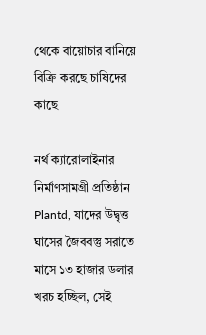থেকে বায়োচার বানিয়ে বিক্রি করছে চাষিদের কাছে

নর্থ ক্যারোলাইনার নির্মাণসামগ্রী প্রতিষ্ঠান Plantd, যাদের উদ্বৃত্ত ঘাসের জৈববস্তু সরাতে মাসে ১৩ হাজার ডলার খরচ হচ্ছিল, সেই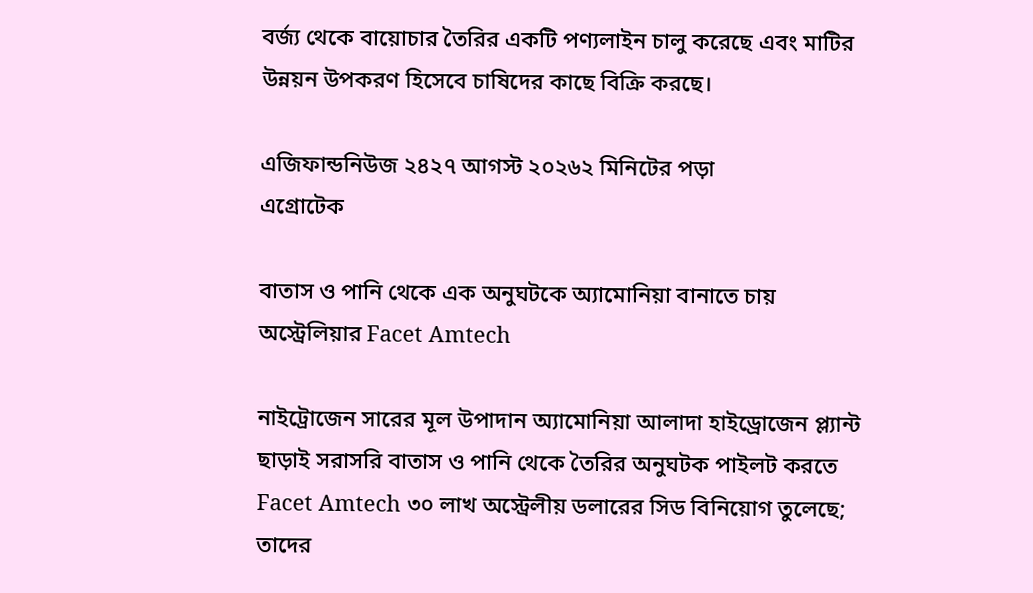বর্জ্য থেকে বায়োচার তৈরির একটি পণ্যলাইন চালু করেছে এবং মাটির উন্নয়ন উপকরণ হিসেবে চাষিদের কাছে বিক্রি করছে।

এজিফান্ডনিউজ ২৪২৭ আগস্ট ২০২৬২ মিনিটের পড়া
এগ্রোটেক

বাতাস ও পানি থেকে এক অনুঘটকে অ্যামোনিয়া বানাতে চায় অস্ট্রেলিয়ার Facet Amtech

নাইট্রোজেন সারের মূল উপাদান অ্যামোনিয়া আলাদা হাইড্রোজেন প্ল্যান্ট ছাড়াই সরাসরি বাতাস ও পানি থেকে তৈরির অনুঘটক পাইলট করতে Facet Amtech ৩০ লাখ অস্ট্রেলীয় ডলারের সিড বিনিয়োগ তুলেছে; তাদের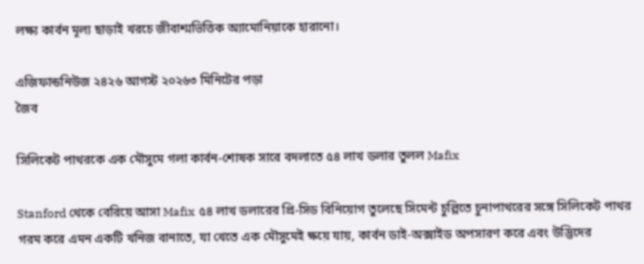লক্ষ্য কার্বন মূল্য ছাড়াই খরচে জীবাশ্মভিত্তিক অ্যামোনিয়াকে হারানো।

এজিফান্ডনিউজ ২৪২৬ আগস্ট ২০২৬৩ মিনিটের পড়া
জৈব

সিলিকেট পাথরকে এক মৌসুমে গলা কার্বন-শোষক সারে বদলাতে ৫৪ লাখ ডলার তুলল Mafix

Stanford থেকে বেরিয়ে আসা Mafix ৫৪ লাখ ডলারের প্রি-সিড বিনিয়োগ তুলেছে সিমেন্ট চুল্লিতে চুনাপাথরের সঙ্গে সিলিকেট পাথর গরম করে এমন একটি খনিজ বানাতে, যা খেতে এক মৌসুমেই ক্ষয়ে যায়, কার্বন ডাই-অক্সাইড অপসারণ করে এবং উদ্ভিদের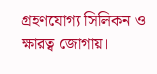গ্রহণযোগ্য সিলিকন ও ক্ষারত্ব জোগায়।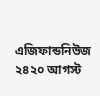এজিফান্ডনিউজ ২৪২০ আগস্ট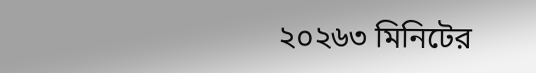২০২৬৩ মিনিটের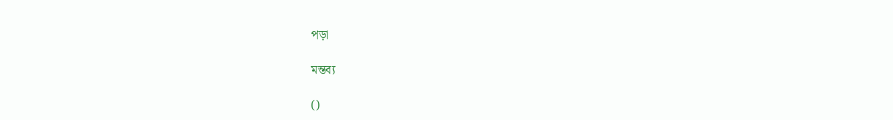পড়া

মন্তব্য

()